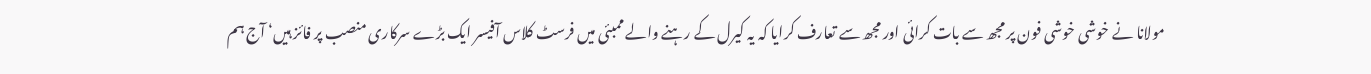مولانا نے خوشی خوشی فون پر مجھ سے بات کرائی اور مجھ سے تعارف کرایا کہ یہ کیرل کے رہنے والے ممبئی میں فرسٹ کلاس آفیسر ایک بڑے سرکاری منصب پر فائز ہیں‘ آج ہم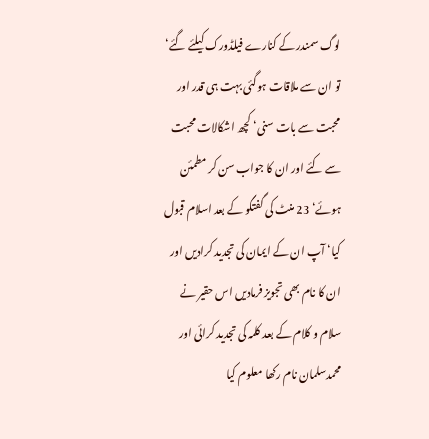لوگ سمندر کے کنارے فیلڈورک کیلئے گئے‘ تو ان سے ملاقات ہوگئی بہت ہی قدر اور محبت سے بات سنی‘ کچھ اشکالات محبت سے کئے اور ان کا جواب سن کر مطمئن ہوئے‘ 23 منٹ کی گفتگو کے بعد اسلام قبول کیا‘ آپ ان کے ایمان کی تجدید کرادیں اور ان کا نام بھی تجویز فرمادیں اس حقیر نے سلام و کلام کے بعد کلمہ کی تجدید کرائی اور محمدسلمان نام رکھا معلوم کیا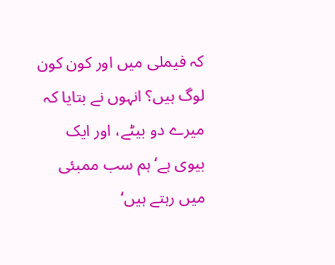کہ فیملی میں اور کون کون لوگ ہیں؟ انہوں نے بتایا کہ میرے دو بیٹے، اور ایک بیوی ہے‘ ہم سب ممبئی میں رہتے ہیں‘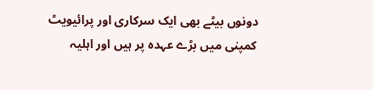دونوں بیٹے بھی ایک سرکاری اور پرائیویٹ کمپنی میں بڑے عہدہ پر ہیں اور اہلیہ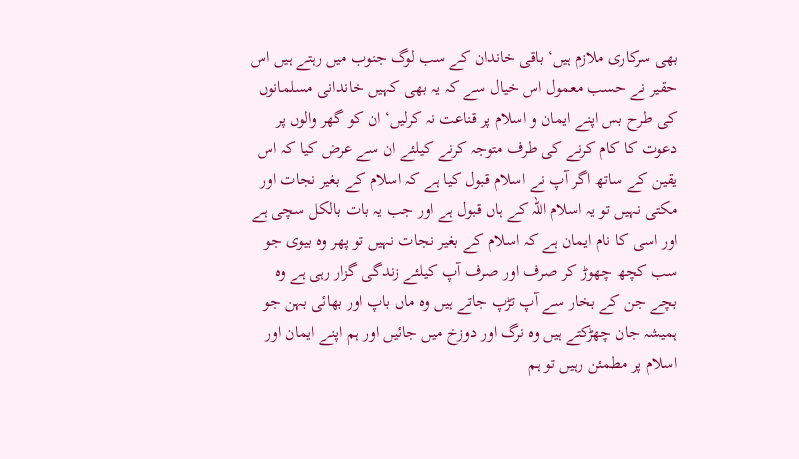بھی سرکاری ملازم ہیں‘ باقی خاندان کے سب لوگ جنوب میں رہتے ہیں اس حقیر نے حسب معمول اس خیال سے کہ یہ بھی کہیں خاندانی مسلمانوں کی طرح بس اپنے ایمان و اسلام پر قناعت نہ کرلیں‘ ان کو گھر والوں پر دعوت کا کام کرنے کی طرف متوجہ کرنے کیلئے ان سے عرض کیا کہ اس یقین کے ساتھ اگر آپ نے اسلام قبول کیا ہے کہ اسلام کے بغیر نجات اور مکتی نہیں تو یہ اسلام اللہ کے ہاں قبول ہے اور جب یہ بات بالکل سچی ہے اور اسی کا نام ایمان ہے کہ اسلام کے بغیر نجات نہیں تو پھر وہ بیوی جو سب کچھ چھوڑ کر صرف اور صرف آپ کیلئے زندگی گزار رہی ہے وہ بچے جن کے بخار سے آپ تڑپ جاتے ہیں وہ ماں باپ اور بھائی بہن جو ہمیشہ جان چھڑکتے ہیں وہ نرگ اور دوزخ میں جائیں اور ہم اپنے ایمان اور اسلام پر مطمئن رہیں تو ہم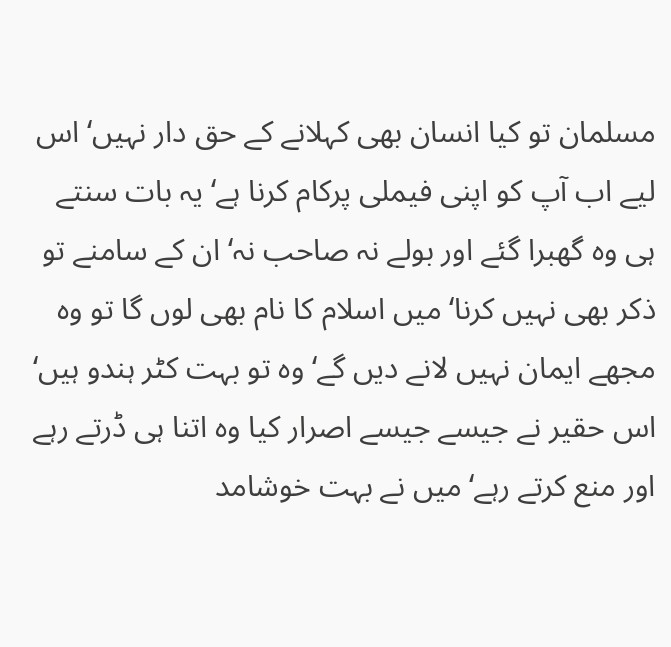مسلمان تو کیا انسان بھی کہلانے کے حق دار نہیں‘ اس لیے اب آپ کو اپنی فیملی پرکام کرنا ہے‘ یہ بات سنتے ہی وہ گھبرا گئے اور بولے نہ صاحب نہ‘ ان کے سامنے تو ذکر بھی نہیں کرنا‘ میں اسلام کا نام بھی لوں گا تو وہ مجھے ایمان نہیں لانے دیں گے‘ وہ تو بہت کٹر ہندو ہیں‘ اس حقیر نے جیسے جیسے اصرار کیا وہ اتنا ہی ڈرتے رہے اور منع کرتے رہے‘ میں نے بہت خوشامد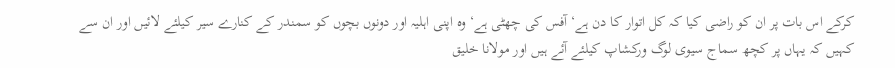کرکے اس بات پر ان کو راضی کیا کہ کل اتوار کا دن ہے‘ آفس کی چھٹی ہے‘ وہ اپنی اہلیہ اور دونوں بچوں کو سمندر کے کنارے سیر کیلئے لائیں اور ان سے کہیں کہ یہاں پر کچھ سماج سیوی لوگ ورکشاپ کیلئے آئے ہیں اور مولانا خلیق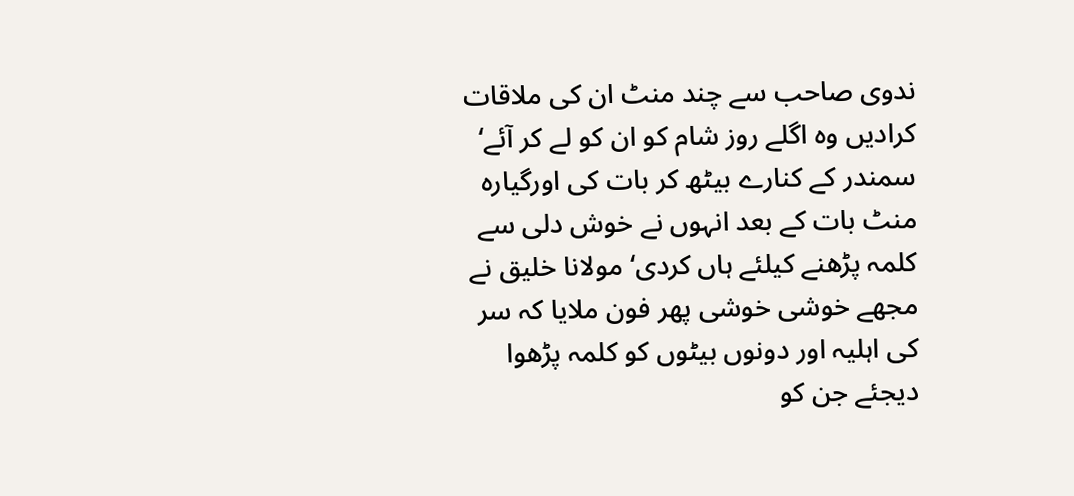ندوی صاحب سے چند منٹ ان کی ملاقات کرادیں وہ اگلے روز شام کو ان کو لے کر آئے‘ سمندر کے کنارے بیٹھ کر بات کی اورگیارہ منٹ بات کے بعد انہوں نے خوش دلی سے کلمہ پڑھنے کیلئے ہاں کردی‘ مولانا خلیق نے مجھے خوشی خوشی پھر فون ملایا کہ سر کی اہلیہ اور دونوں بیٹوں کو کلمہ پڑھوا دیجئے جن کو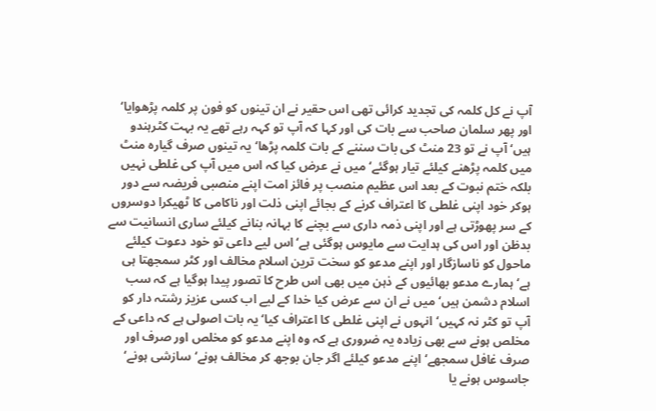آپ نے کل کلمہ کی تجدید کرائی تھی اس حقیر نے ان تینوں کو فون پر کلمہ پڑھوایا‘ اور پھر سلمان صاحب سے بات کی اور کہا کہ آپ تو کہہ رہے تھے یہ بہت کٹرہندو ہیں‘ آپ نے تو 23 منٹ کی بات سننے کے بات کلمہ پڑھا‘ یہ تینوں صرف گیارہ منٹ میں کلمہ پڑھنے کیلئے تیار ہوگئے‘ میں نے عرض کیا کہ اس میں آپ کی غلطی نہیں بلکہ ختم نبوت کے بعد اس عظیم منصب پر فائز امت اپنے منصبی فریضہ سے دور ہوکر خود اپنی غلطی کا اعتراف کرنے کے بجائے اپنی ذلت اور ناکامی کا ٹھیکرا دوسروں کے سر پھوڑتی ہے اور اپنی ذمہ داری سے بچنے کا بہانہ بنانے کیلئے ساری انسانیت سے بدظن اور اس کی ہدایت سے مایوس ہوگئی ہے‘ اس لیے داعی تو خود دعوت کیلئے ماحول کو ناسازگار اور اپنے مدعو کو سخت ترین اسلام مخالف اور کٹر سمجھتا ہی ہے‘ ہمارے مدعو بھائیوں کے ذہن میں بھی اس طرح کا تصور پیدا ہوگیا ہے کہ سب اسلام دشمن ہیں‘ میں نے ان سے عرض کیا خدا کے لیے اب کسی عزیز رشتہ دار کو آپ تو کٹر نہ کہیں‘ انہوں نے اپنی غلطی کا اعتراف کیا‘ یہ بات اصولی ہے کہ داعی کے مخلص ہونے سے بھی زیادہ یہ ضروری ہے کہ وہ اپنے مدعو کو مخلص اور صرف اور صرف غافل سمجھے‘ اپنے مدعو کیلئے اگر جان بوجھ کر مخالف ہونے‘ سازشی ہونے‘ جاسوس ہونے یا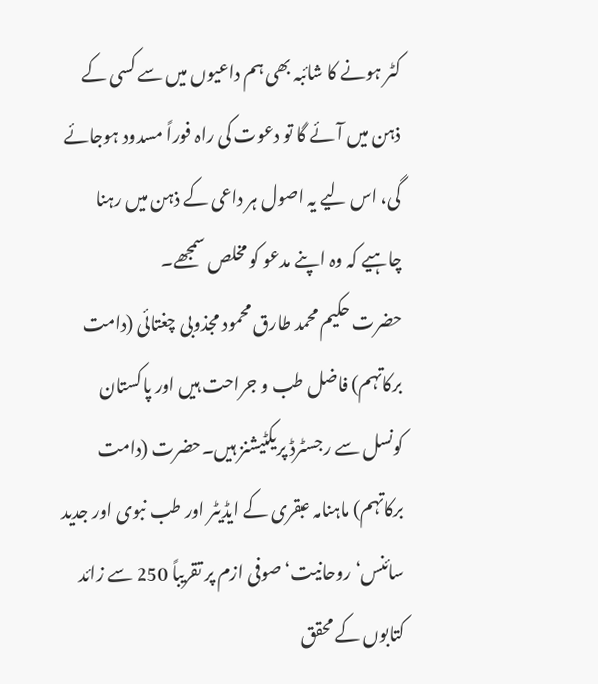کٹر ہونے کا شائبہ بھی ہم داعیوں میں سے کسی کے ذہن میں آئے گا تو دعوت کی راہ فوراً مسدود ہوجائے گی، اس لیے یہ اصول ہر داعی کے ذہن میں رہنا چاہیے کہ وہ اپنے مدعو کو مخلص سمجھے۔
حضرت حکیم محمد طارق محمود مجذوبی چغتائی (دامت برکاتہم) فاضل طب و جراحت ہیں اور پاکستان کونسل سے رجسٹرڈ پریکٹیشنز ہیں۔حضرت (دامت برکاتہم) ماہنامہ عبقری کے ایڈیٹر اور طب نبوی اور جدید سائنس‘ روحانیت‘ صوفی ازم پر تقریباً 250 سے زائد کتابوں کے محقق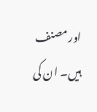اور مصنف ہیں۔ ان کی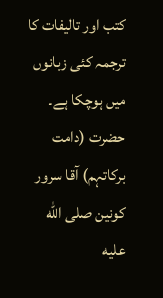کتب اور تالیفات کا ترجمہ کئی زبانوں میں ہوچکا ہے۔ حضرت (دامت برکاتہم) آقا سرور کونین صلى الله عليه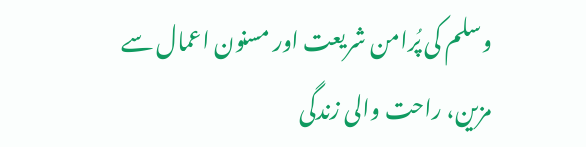وسلم کی پُرامن شریعت اور مسنون اعمال سے مزین، راحت والی زندگی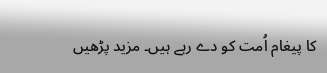کا پیغام اُمت کو دے رہے ہیں۔ مزید پڑھیں